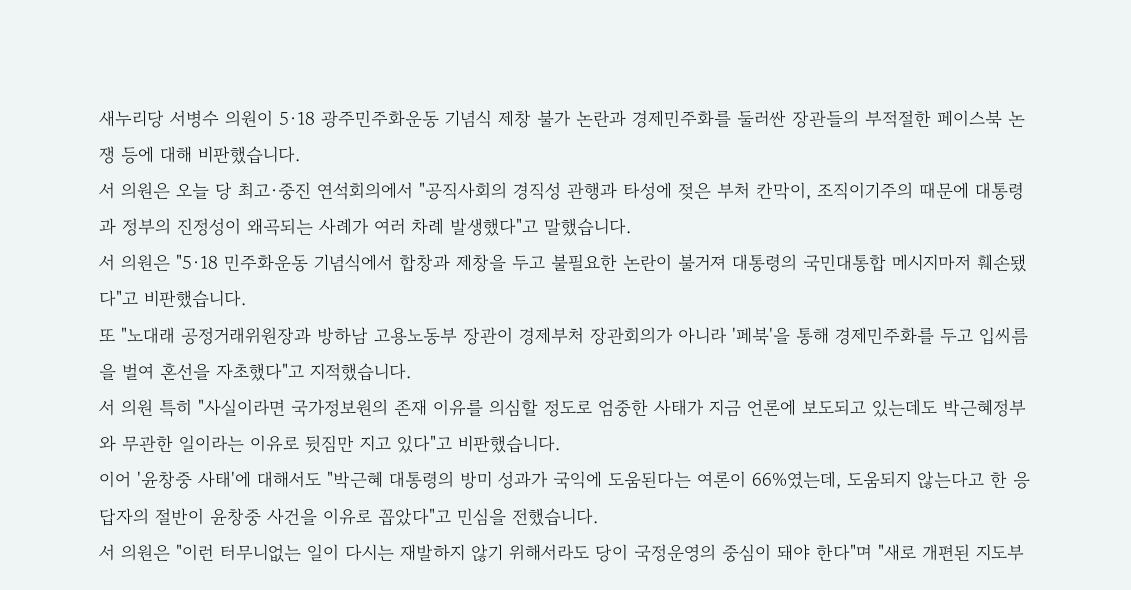새누리당 서병수 의원이 5·18 광주민주화운동 기념식 제창 불가 논란과 경제민주화를 둘러싼 장관들의 부적절한 페이스북 논쟁 등에 대해 비판했습니다.
서 의원은 오늘 당 최고·중진 연석회의에서 "공직사회의 경직성 관행과 타성에 젖은 부처 칸막이, 조직이기주의 때문에 대통령과 정부의 진정성이 왜곡되는 사례가 여러 차례 발생했다"고 말했습니다.
서 의원은 "5·18 민주화운동 기념식에서 합창과 제창을 두고 불필요한 논란이 불거져 대통령의 국민대통합 메시지마저 훼손됐다"고 비판했습니다.
또 "노대래 공정거래위원장과 방하남 고용노동부 장관이 경제부처 장관회의가 아니라 '페북'을 통해 경제민주화를 두고 입씨름을 벌여 혼선을 자초했다"고 지적했습니다.
서 의원 특히 "사실이라면 국가정보원의 존재 이유를 의심할 정도로 엄중한 사태가 지금 언론에 보도되고 있는데도 박근혜정부와 무관한 일이라는 이유로 뒷짐만 지고 있다"고 비판했습니다.
이어 '윤창중 사태'에 대해서도 "박근혜 대통령의 방미 성과가 국익에 도움된다는 여론이 66%였는데, 도움되지 않는다고 한 응답자의 절반이 윤창중 사건을 이유로 꼽았다"고 민심을 전했습니다.
서 의원은 "이런 터무니없는 일이 다시는 재발하지 않기 위해서라도 당이 국정운영의 중심이 돼야 한다"며 "새로 개편된 지도부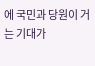에 국민과 당원이 거는 기대가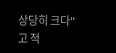상당히 크다"고 적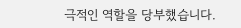극적인 역할을 당부했습니다.